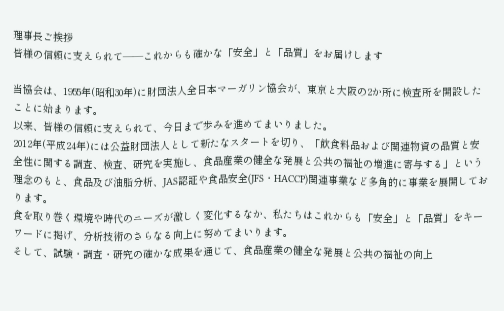理事長ご挨拶
皆様の信頼に支えられて――これからも確かな「安全」と「品質」をお届けします

当協会は、1955年(昭和30年)に財団法人全日本マーガリン協会が、東京と大阪の2か所に検査所を開設したことに始まります。
以来、皆様の信頼に支えられて、今日まで歩みを進めてまいりました。
2012年(平成24年)には公益財団法人として新たなスタートを切り、「飲食料品および関連物資の品質と安全性に関する調査、検査、研究を実施し、食品産業の健全な発展と公共の福祉の増進に寄与する」という理念のもと、食品及び油脂分析、JAS認証や食品安全(JFS・HACCP)関連事業など多角的に事業を展開しております。
食を取り巻く環境や時代のニーズが激しく変化するなか、私たちはこれからも「安全」と「品質」をキーワードに掲げ、分析技術のさらなる向上に努めてまいります。
そして、試験・調査・研究の確かな成果を通じて、食品産業の健全な発展と公共の福祉の向上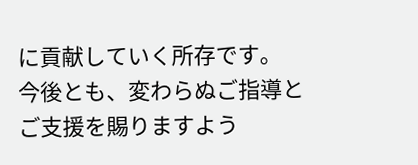に貢献していく所存です。
今後とも、変わらぬご指導とご支援を賜りますよう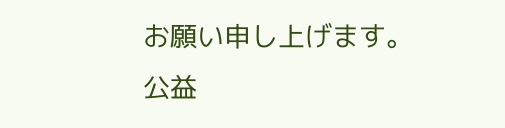お願い申し上げます。
公益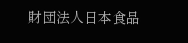財団法人日本食品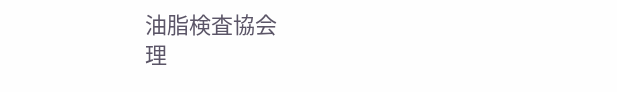油脂検査協会
理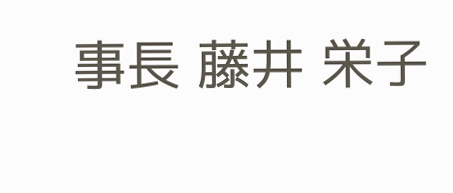事長 藤井 栄子